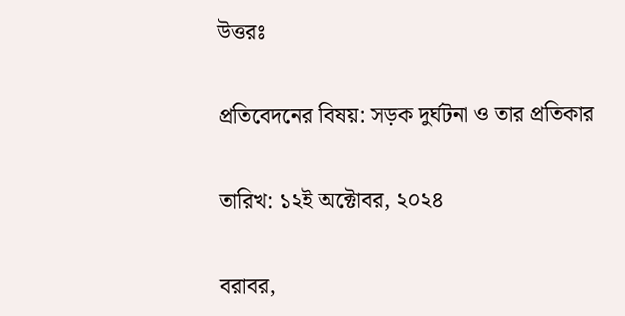উত্তরঃ

প্রতিবেদনের বিষয়: সড়ক দুর্ঘটনা ও তার প্রতিকার

তারিখ: ১২ই অক্টোবর, ২০২৪

বরাবর,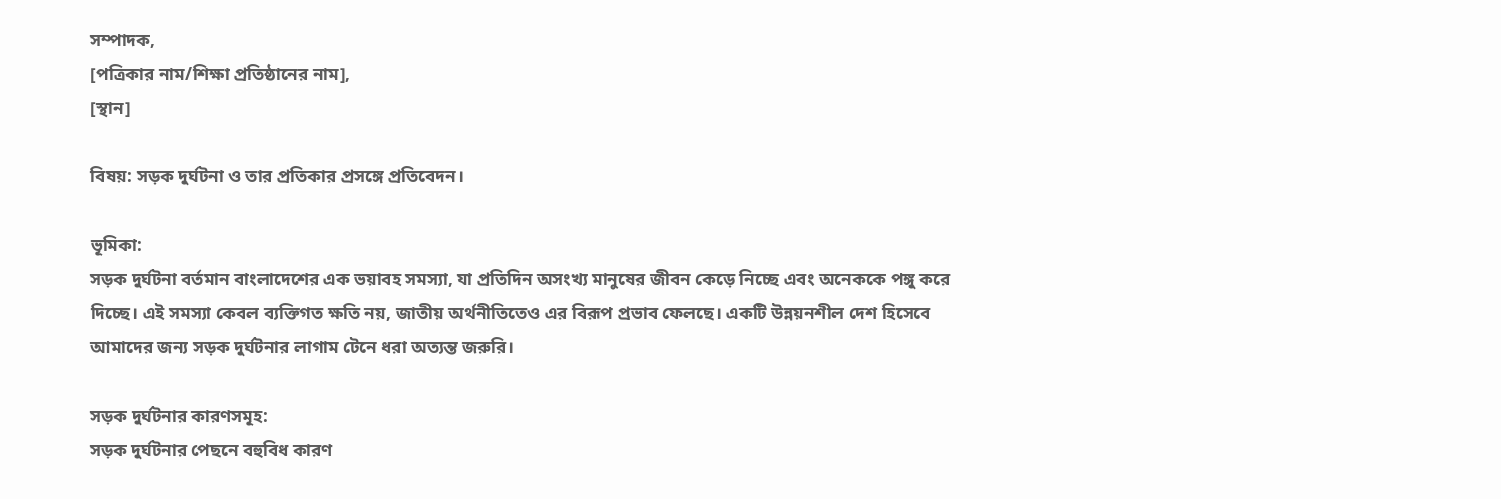সম্পাদক,
[পত্রিকার নাম/শিক্ষা প্রতিষ্ঠানের নাম],
[স্থান]

বিষয়: সড়ক দুর্ঘটনা ও তার প্রতিকার প্রসঙ্গে প্রতিবেদন।

ভূমিকা:
সড়ক দুর্ঘটনা বর্তমান বাংলাদেশের এক ভয়াবহ সমস্যা, যা প্রতিদিন অসংখ্য মানুষের জীবন কেড়ে নিচ্ছে এবং অনেককে পঙ্গু করে দিচ্ছে। এই সমস্যা কেবল ব্যক্তিগত ক্ষতি নয়, জাতীয় অর্থনীতিতেও এর বিরূপ প্রভাব ফেলছে। একটি উন্নয়নশীল দেশ হিসেবে আমাদের জন্য সড়ক দুর্ঘটনার লাগাম টেনে ধরা অত্যন্ত জরুরি।

সড়ক দুর্ঘটনার কারণসমূহ:
সড়ক দুর্ঘটনার পেছনে বহুবিধ কারণ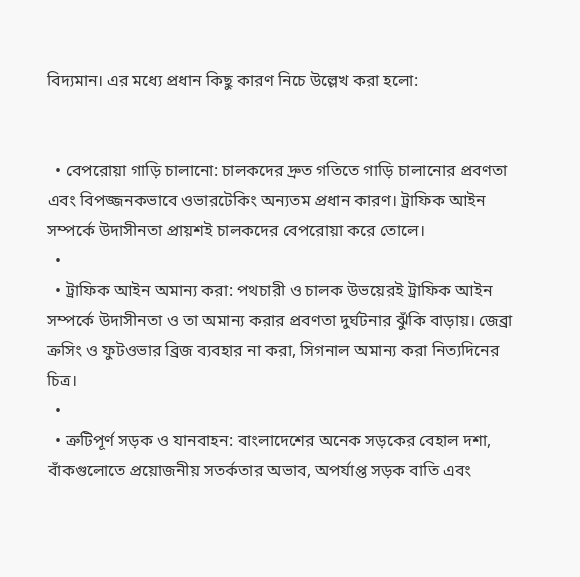বিদ্যমান। এর মধ্যে প্রধান কিছু কারণ নিচে উল্লেখ করা হলো:


  • বেপরোয়া গাড়ি চালানো: চালকদের দ্রুত গতিতে গাড়ি চালানোর প্রবণতা এবং বিপজ্জনকভাবে ওভারটেকিং অন্যতম প্রধান কারণ। ট্রাফিক আইন সম্পর্কে উদাসীনতা প্রায়শই চালকদের বেপরোয়া করে তোলে।
  •
  • ট্রাফিক আইন অমান্য করা: পথচারী ও চালক উভয়েরই ট্রাফিক আইন সম্পর্কে উদাসীনতা ও তা অমান্য করার প্রবণতা দুর্ঘটনার ঝুঁকি বাড়ায়। জেব্রা ক্রসিং ও ফুটওভার ব্রিজ ব্যবহার না করা, সিগনাল অমান্য করা নিত্যদিনের চিত্র।
  •
  • ত্রুটিপূর্ণ সড়ক ও যানবাহন: বাংলাদেশের অনেক সড়কের বেহাল দশা, বাঁকগুলোতে প্রয়োজনীয় সতর্কতার অভাব, অপর্যাপ্ত সড়ক বাতি এবং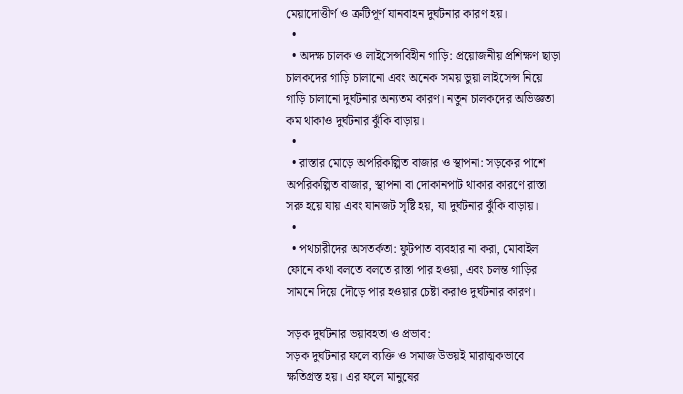মেয়াদোত্তীর্ণ ও ত্রুটিপূর্ণ যানবাহন দুর্ঘটনার কারণ হয়।
  •
  • অদক্ষ চালক ও লাইসেন্সবিহীন গাড়ি: প্রয়োজনীয় প্রশিক্ষণ ছাড়া চালকদের গাড়ি চালানো এবং অনেক সময় ভুয়া লাইসেন্স নিয়ে গাড়ি চালানো দুর্ঘটনার অন্যতম কারণ। নতুন চালকদের অভিজ্ঞতা কম থাকাও দুর্ঘটনার ঝুঁকি বাড়ায়।
  •
  • রাস্তার মোড়ে অপরিকল্পিত বাজার ও স্থাপনা: সড়কের পাশে অপরিকল্পিত বাজার, স্থাপনা বা দোকানপাট থাকার কারণে রাস্তা সরু হয়ে যায় এবং যানজট সৃষ্টি হয়, যা দুর্ঘটনার ঝুঁকি বাড়ায়।
  •
  • পথচারীদের অসতর্কতা: ফুটপাত ব্যবহার না করা, মোবাইল ফোনে কথা বলতে বলতে রাস্তা পার হওয়া, এবং চলন্ত গাড়ির সামনে দিয়ে দৌড়ে পার হওয়ার চেষ্টা করাও দুর্ঘটনার কারণ।

সড়ক দুর্ঘটনার ভয়াবহতা ও প্রভাব:
সড়ক দুর্ঘটনার ফলে ব্যক্তি ও সমাজ উভয়ই মারাত্মকভাবে ক্ষতিগ্রস্ত হয়। এর ফলে মানুষের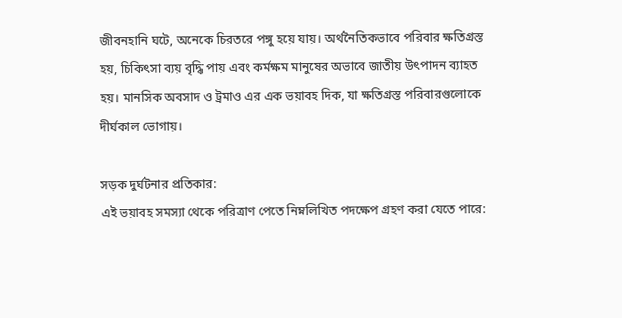জীবনহানি ঘটে, অনেকে চিরতরে পঙ্গু হয়ে যায়। অর্থনৈতিকভাবে পরিবার ক্ষতিগ্রস্ত হয়, চিকিৎসা ব্যয় বৃদ্ধি পায় এবং কর্মক্ষম মানুষের অভাবে জাতীয় উৎপাদন ব্যাহত হয়। মানসিক অবসাদ ও ট্রমাও এর এক ভয়াবহ দিক, যা ক্ষতিগ্রস্ত পরিবারগুলোকে দীর্ঘকাল ভোগায়।

সড়ক দুর্ঘটনার প্রতিকার:
এই ভয়াবহ সমস্যা থেকে পরিত্রাণ পেতে নিম্নলিখিত পদক্ষেপ গ্রহণ করা যেতে পারে: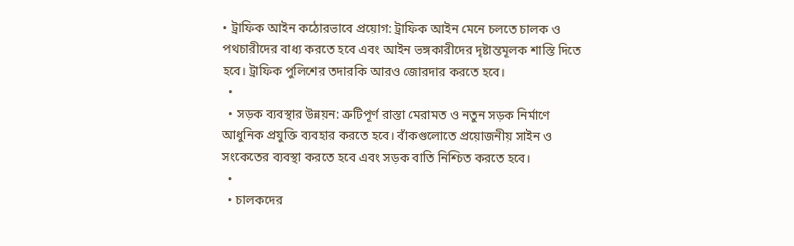• ট্রাফিক আইন কঠোরভাবে প্রয়োগ: ট্রাফিক আইন মেনে চলতে চালক ও পথচারীদের বাধ্য করতে হবে এবং আইন ভঙ্গকারীদের দৃষ্টান্তমূলক শাস্তি দিতে হবে। ট্রাফিক পুলিশের তদারকি আরও জোরদার করতে হবে।
  •
  • সড়ক ব্যবস্থার উন্নয়ন: ত্রুটিপূর্ণ রাস্তা মেরামত ও নতুন সড়ক নির্মাণে আধুনিক প্রযুক্তি ব্যবহার করতে হবে। বাঁকগুলোতে প্রয়োজনীয় সাইন ও সংকেতের ব্যবস্থা করতে হবে এবং সড়ক বাতি নিশ্চিত করতে হবে।
  •
  • চালকদের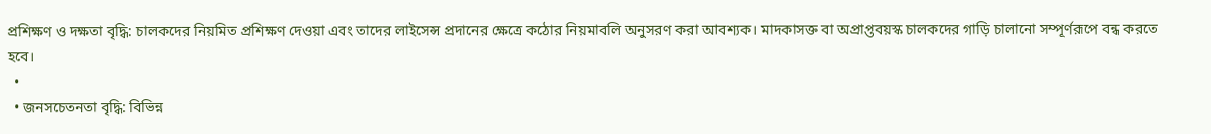প্রশিক্ষণ ও দক্ষতা বৃদ্ধি: চালকদের নিয়মিত প্রশিক্ষণ দেওয়া এবং তাদের লাইসেন্স প্রদানের ক্ষেত্রে কঠোর নিয়মাবলি অনুসরণ করা আবশ্যক। মাদকাসক্ত বা অপ্রাপ্তবয়স্ক চালকদের গাড়ি চালানো সম্পূর্ণরূপে বন্ধ করতে হবে।
  •
  • জনসচেতনতা বৃদ্ধি: বিভিন্ন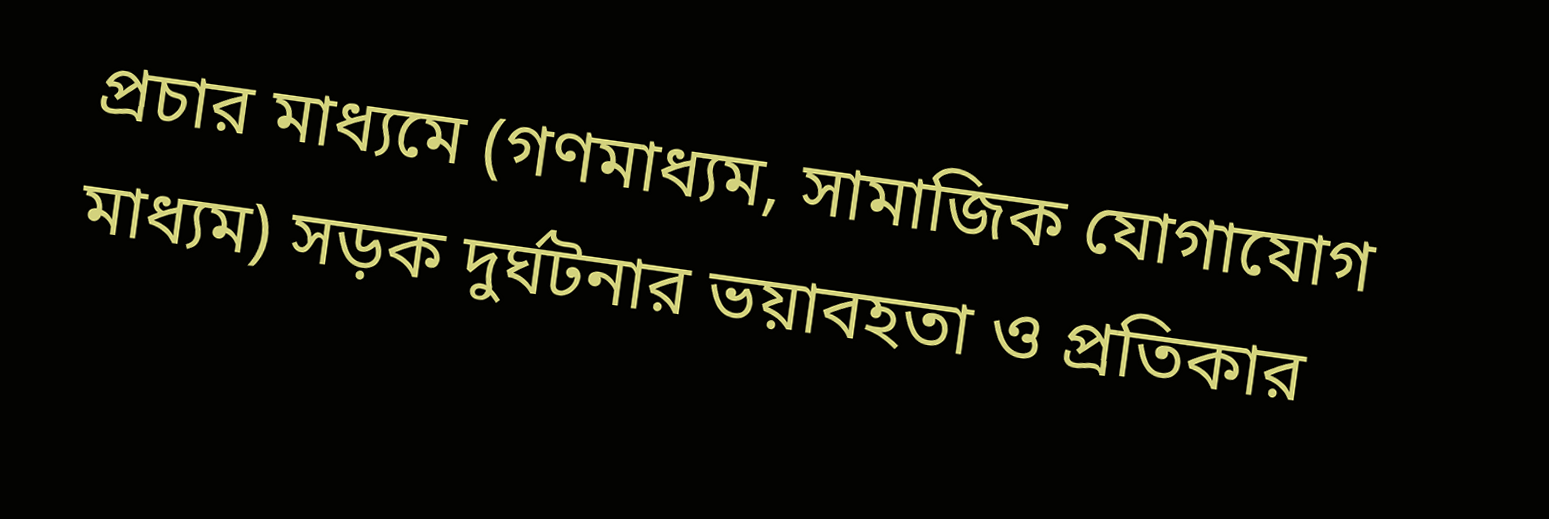প্রচার মাধ্যমে (গণমাধ্যম, সামাজিক যোগাযোগ মাধ্যম) সড়ক দুর্ঘটনার ভয়াবহতা ও প্রতিকার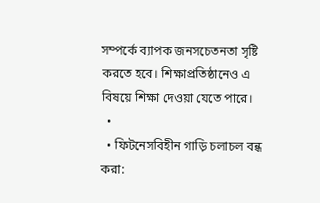সম্পর্কে ব্যাপক জনসচেতনতা সৃষ্টি করতে হবে। শিক্ষাপ্রতিষ্ঠানেও এ বিষয়ে শিক্ষা দেওয়া যেতে পারে।
  •
  • ফিটনেসবিহীন গাড়ি চলাচল বন্ধ করা: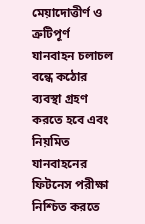মেয়াদোত্তীর্ণ ও ত্রুটিপূর্ণ যানবাহন চলাচল বন্ধে কঠোর ব্যবস্থা গ্রহণ করতে হবে এবং নিয়মিত যানবাহনের ফিটনেস পরীক্ষা নিশ্চিত করতে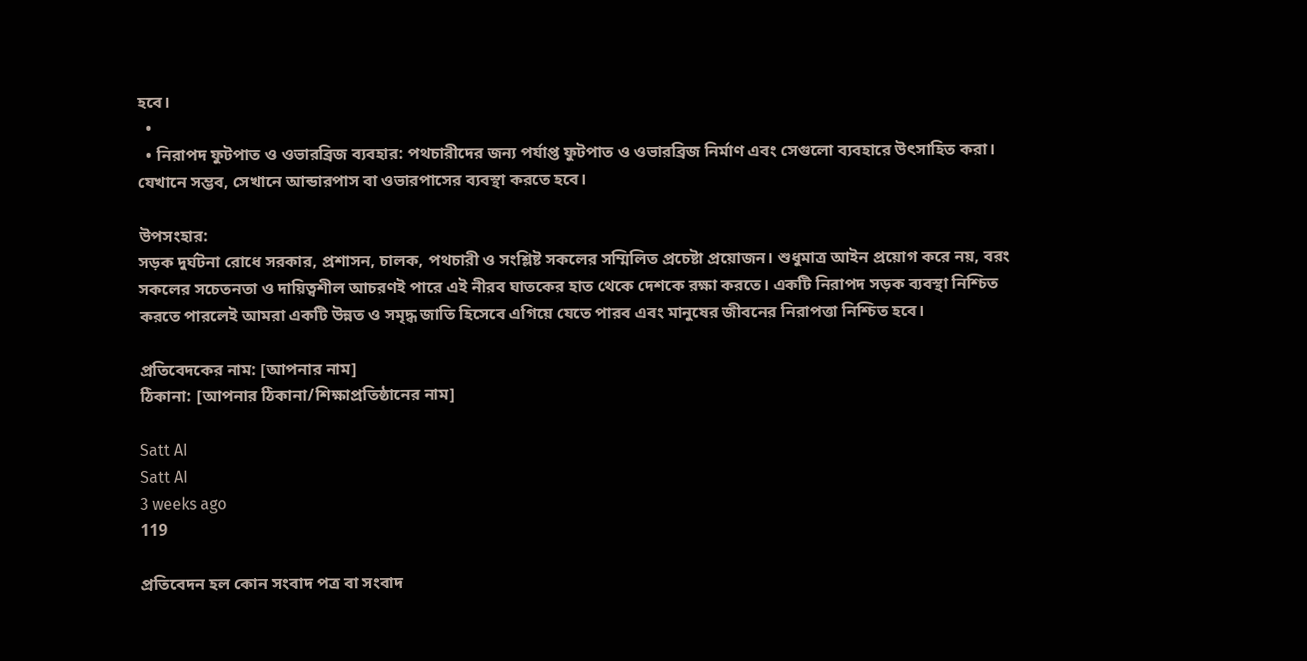হবে।
  •
  • নিরাপদ ফুটপাত ও ওভারব্রিজ ব্যবহার: পথচারীদের জন্য পর্যাপ্ত ফুটপাত ও ওভারব্রিজ নির্মাণ এবং সেগুলো ব্যবহারে উৎসাহিত করা। যেখানে সম্ভব, সেখানে আন্ডারপাস বা ওভারপাসের ব্যবস্থা করতে হবে।

উপসংহার:
সড়ক দুর্ঘটনা রোধে সরকার, প্রশাসন, চালক, পথচারী ও সংশ্লিষ্ট সকলের সম্মিলিত প্রচেষ্টা প্রয়োজন। শুধুমাত্র আইন প্রয়োগ করে নয়, বরং সকলের সচেতনতা ও দায়িত্বশীল আচরণই পারে এই নীরব ঘাতকের হাত থেকে দেশকে রক্ষা করতে। একটি নিরাপদ সড়ক ব্যবস্থা নিশ্চিত করতে পারলেই আমরা একটি উন্নত ও সমৃদ্ধ জাতি হিসেবে এগিয়ে যেতে পারব এবং মানুষের জীবনের নিরাপত্তা নিশ্চিত হবে।

প্রতিবেদকের নাম: [আপনার নাম]
ঠিকানা: [আপনার ঠিকানা/শিক্ষাপ্রতিষ্ঠানের নাম]

Satt AI
Satt AI
3 weeks ago
119

প্রতিবেদন হল কোন সংবাদ পত্র বা সংবাদ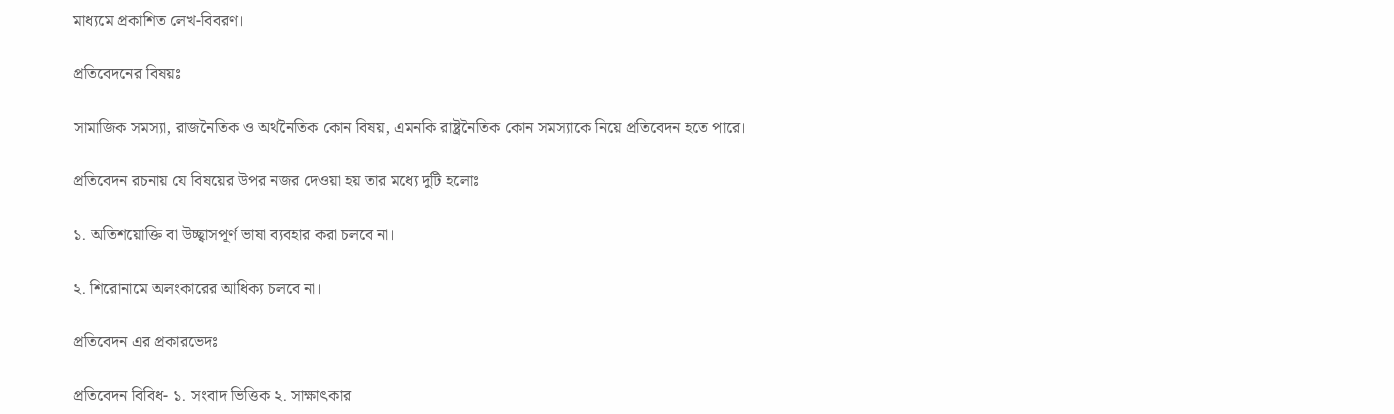মাধ্যমে প্রকাশিত লেখ-বিবরণ।

প্রতিবেদনের বিষয়ঃ

সামাজিক সমস্যা, রাজনৈতিক ও অর্থনৈতিক কোন বিষয়, এমনকি রাষ্ট্রনৈতিক কোন সমস্যাকে নিয়ে প্রতিবেদন হতে পারে।

প্রতিবেদন রচনায় যে বিষয়ের উপর নজর দেওয়া হয় তার মধ্যে দুটি হলোঃ

১. অতিশয়োক্তি বা উচ্ছ্বাসপূর্ণ ভাষা ব্যবহার করা চলবে না।

২. শিরোনামে অলংকারের আধিক্য চলবে না।

প্রতিবেদন এর প্রকারভেদঃ

প্রতিবেদন বিবিধ- ১. সংবাদ ভিত্তিক ২. সাক্ষাৎকার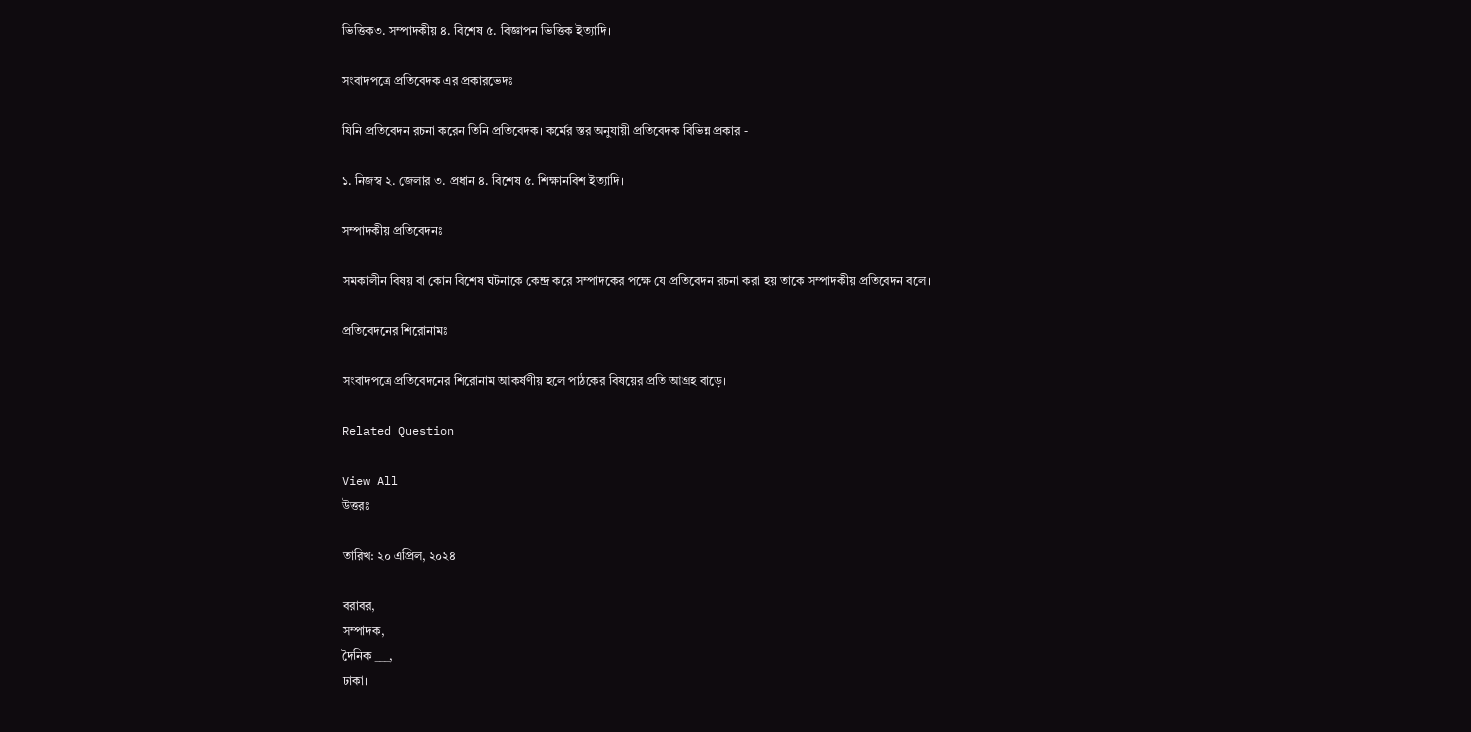ভিত্তিক৩. সম্পাদকীয় ৪. বিশেষ ৫. বিজ্ঞাপন ভিত্তিক ইত্যাদি।

সংবাদপত্রে প্রতিবেদক এর প্রকারভেদঃ

যিনি প্রতিবেদন রচনা করেন তিনি প্রতিবেদক। কর্মের স্তর অনুযায়ী প্রতিবেদক বিভিন্ন প্রকার -

১. নিজস্ব ২. জেলার ৩. প্রধান ৪. বিশেষ ৫. শিক্ষানবিশ ইত্যাদি।

সম্পাদকীয় প্রতিবেদনঃ

সমকালীন বিষয় বা কোন বিশেষ ঘটনাকে কেন্দ্র করে সম্পাদকের পক্ষে যে প্রতিবেদন রচনা করা হয় তাকে সম্পাদকীয় প্রতিবেদন বলে।

প্রতিবেদনের শিরোনামঃ

সংবাদপত্রে প্রতিবেদনের শিরোনাম আকর্ষণীয় হলে পাঠকের বিষয়ের প্রতি আগ্রহ বাড়ে।

Related Question

View All
উত্তরঃ

তারিখ: ২০ এপ্রিল, ২০২৪

বরাবর,
সম্পাদক,
দৈনিক ___,
ঢাকা।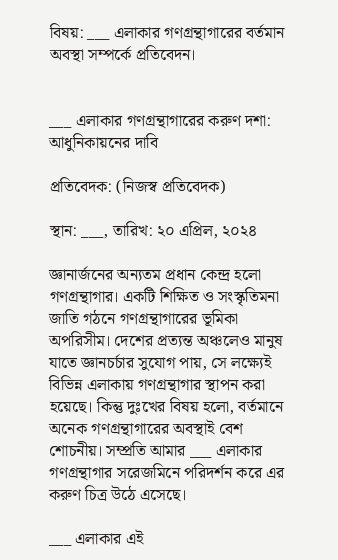বিষয়: ___ এলাকার গণগ্রন্থাগারের বর্তমান অবস্থা সম্পর্কে প্রতিবেদন।


___ এলাকার গণগ্রন্থাগারের করুণ দশা: আধুনিকায়নের দাবি

প্রতিবেদক: (নিজস্ব প্রতিবেদক)

স্থান: ___, তারিখ: ২০ এপ্রিল, ২০২৪

জ্ঞানার্জনের অন্যতম প্রধান কেন্দ্র হলো গণগ্রন্থাগার। একটি শিক্ষিত ও সংস্কৃতিমনা জাতি গঠনে গণগ্রন্থাগারের ভূমিকা অপরিসীম। দেশের প্রত্যন্ত অঞ্চলেও মানুষ যাতে জ্ঞানচর্চার সুযোগ পায়, সে লক্ষ্যেই বিভিন্ন এলাকায় গণগ্রন্থাগার স্থাপন করা হয়েছে। কিন্তু দুঃখের বিষয় হলো, বর্তমানে অনেক গণগ্রন্থাগারের অবস্থাই বেশ শোচনীয়। সম্প্রতি আমার ___ এলাকার গণগ্রন্থাগার সরেজমিনে পরিদর্শন করে এর করুণ চিত্র উঠে এসেছে।

___ এলাকার এই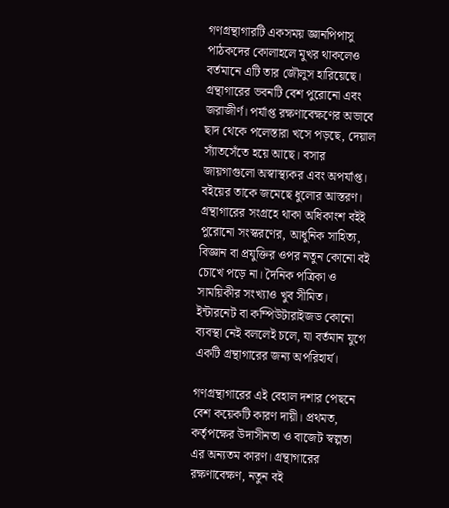গণগ্রন্থাগারটি একসময় জ্ঞানপিপাসু পাঠকদের কোলাহলে মুখর থাকলেও বর্তমানে এটি তার জৌলুস হারিয়েছে। গ্রন্থাগারের ভবনটি বেশ পুরোনো এবং জরাজীর্ণ। পর্যাপ্ত রক্ষণাবেক্ষণের অভাবে ছাদ থেকে পলেস্তারা খসে পড়ছে, দেয়াল স্যাঁতসেঁতে হয়ে আছে। বসার জায়গাগুলো অস্বাস্থ্যকর এবং অপর্যাপ্ত। বইয়ের তাকে জমেছে ধুলোর আস্তরণ। গ্রন্থাগারের সংগ্রহে থাকা অধিকাংশ বইই পুরোনো সংস্করণের, আধুনিক সাহিত্য, বিজ্ঞান বা প্রযুক্তির ওপর নতুন কোনো বই চোখে পড়ে না। দৈনিক পত্রিকা ও সাময়িকীর সংখ্যাও খুব সীমিত। ইন্টারনেট বা কম্পিউটারাইজড কোনো ব্যবস্থা নেই বললেই চলে, যা বর্তমান যুগে একটি গ্রন্থাগারের জন্য অপরিহার্য।

গণগ্রন্থাগারের এই বেহাল দশার পেছনে বেশ কয়েকটি কারণ দায়ী। প্রথমত, কর্তৃপক্ষের উদাসীনতা ও বাজেট স্বল্পতা এর অন্যতম কারণ। গ্রন্থাগারের রক্ষণাবেক্ষণ, নতুন বই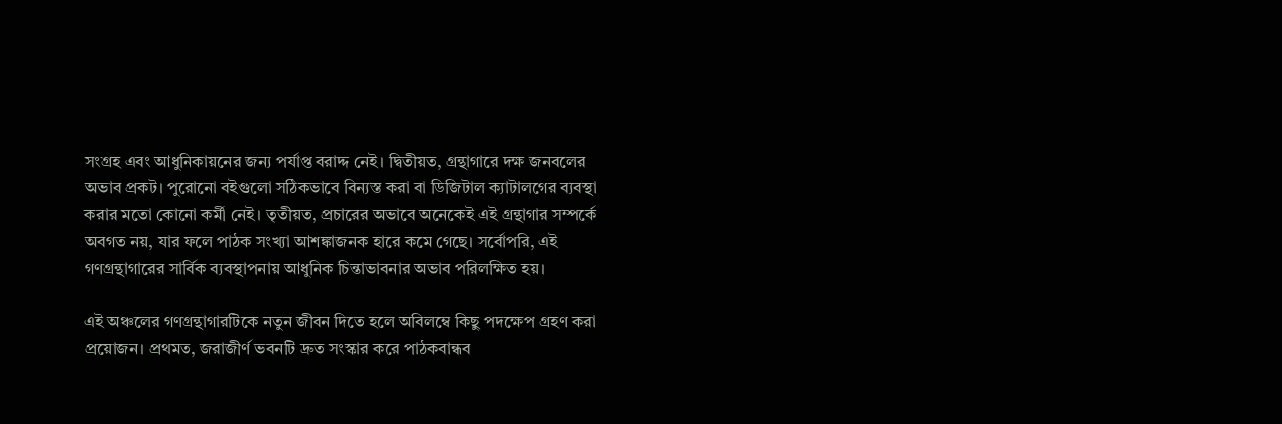সংগ্রহ এবং আধুনিকায়নের জন্য পর্যাপ্ত বরাদ্দ নেই। দ্বিতীয়ত, গ্রন্থাগারে দক্ষ জনবলের অভাব প্রকট। পুরোনো বইগুলো সঠিকভাবে বিন্যস্ত করা বা ডিজিটাল ক্যাটালগের ব্যবস্থা করার মতো কোনো কর্মী নেই। তৃতীয়ত, প্রচারের অভাবে অনেকেই এই গ্রন্থাগার সম্পর্কে অবগত নয়, যার ফলে পাঠক সংখ্যা আশঙ্কাজনক হারে কমে গেছে। সর্বোপরি, এই গণগ্রন্থাগারের সার্বিক ব্যবস্থাপনায় আধুনিক চিন্তাভাবনার অভাব পরিলক্ষিত হয়।

এই অঞ্চলের গণগ্রন্থাগারটিকে নতুন জীবন দিতে হলে অবিলম্বে কিছু পদক্ষেপ গ্রহণ করা প্রয়োজন। প্রথমত, জরাজীর্ণ ভবনটি দ্রুত সংস্কার করে পাঠকবান্ধব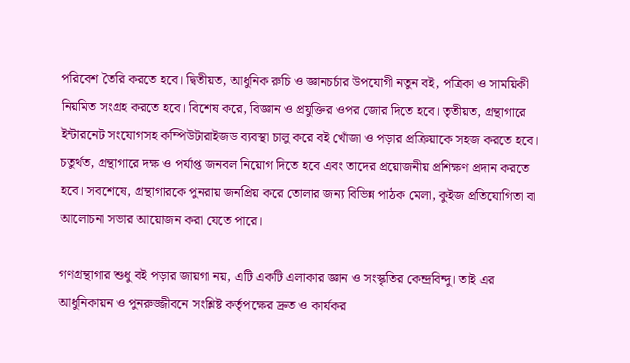পরিবেশ তৈরি করতে হবে। দ্বিতীয়ত, আধুনিক রুচি ও জ্ঞানচর্চার উপযোগী নতুন বই, পত্রিকা ও সাময়িকী নিয়মিত সংগ্রহ করতে হবে। বিশেষ করে, বিজ্ঞান ও প্রযুক্তির ওপর জোর দিতে হবে। তৃতীয়ত, গ্রন্থাগারে ইন্টারনেট সংযোগসহ কম্পিউটারাইজড ব্যবস্থা চালু করে বই খোঁজা ও পড়ার প্রক্রিয়াকে সহজ করতে হবে। চতুর্থত, গ্রন্থাগারে দক্ষ ও পর্যাপ্ত জনবল নিয়োগ দিতে হবে এবং তাদের প্রয়োজনীয় প্রশিক্ষণ প্রদান করতে হবে। সবশেষে, গ্রন্থাগারকে পুনরায় জনপ্রিয় করে তোলার জন্য বিভিন্ন পাঠক মেলা, কুইজ প্রতিযোগিতা বা আলোচনা সভার আয়োজন করা যেতে পারে।

গণগ্রন্থাগার শুধু বই পড়ার জায়গা নয়, এটি একটি এলাকার জ্ঞান ও সংস্কৃতির কেন্দ্রবিন্দু। তাই এর আধুনিকায়ন ও পুনরুজ্জীবনে সংশ্লিষ্ট কর্তৃপক্ষের দ্রুত ও কার্যকর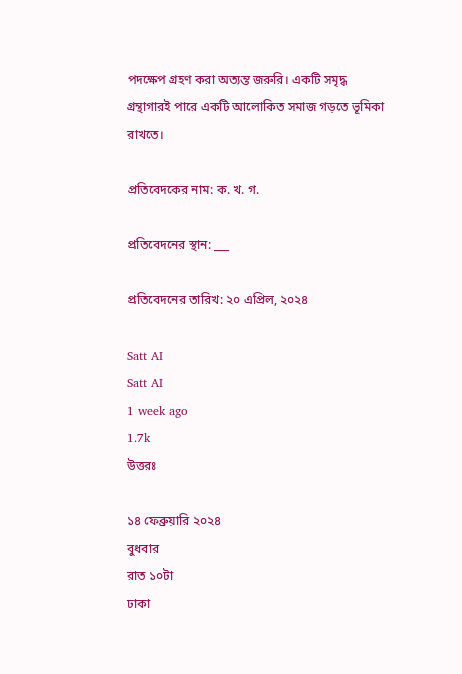পদক্ষেপ গ্রহণ করা অত্যন্ত জরুরি। একটি সমৃদ্ধ গ্রন্থাগারই পারে একটি আলোকিত সমাজ গড়তে ভূমিকা রাখতে।

প্রতিবেদকের নাম: ক. খ. গ.

প্রতিবেদনের স্থান: ___

প্রতিবেদনের তারিখ: ২০ এপ্রিল, ২০২৪

Satt AI
Satt AI
1 week ago
1.7k
উত্তরঃ

১৪ ফেব্রুয়ারি ২০২৪
বুধবার
রাত ১০টা
ঢাকা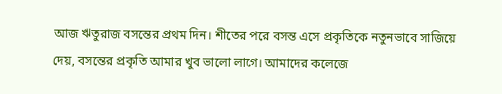আজ ঋতুরাজ বসন্তের প্রথম দিন। শীতের পরে বসন্ত এসে প্রকৃতিকে নতুনভাবে সাজিয়ে দেয়, বসন্তের প্রকৃতি আমার খুব ভালো লাগে। আমাদের কলেজে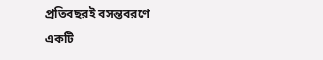প্রতিবছরই বসন্তবরণে একটি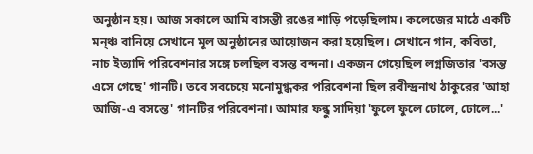অনুষ্ঠান হয়। আজ সকালে আমি বাসন্তী রঙের শাড়ি পড়েছিলাম। কলেজের মাঠে একটি মন্ঞ্চ বানিয়ে সেখানে মূল অনুষ্ঠানের আয়োজন করা হয়েছিল। সেখানে গান, কবিতা, নাচ ইত্যাদি পরিবেশনার সঙ্গে চলছিল বসন্ত বন্দনা। একজন গেয়েছিল লগ্নজিতার 'বসন্ত এসে গেছে' গানটি। তবে সবচেয়ে মনোমুগ্ধকর পরিবেশনা ছিল রবীন্দ্রনাথ ঠাকুরের 'আহা আজি-এ বসন্তে' গানটির পরিবেশনা। আমার ফন্ধু সাদিয়া 'ফুলে ফুলে ঢোলে, ঢোলে...'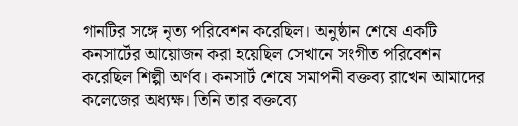গানটির সঙ্গে নৃত্য পরিবেশন করেছিল। অনুষ্ঠান শেষে একটি কনসার্টের আয়োজন করা হয়েছিল সেখানে সংগীত পরিবেশন করেছিল শিল্পী অর্ণব। কনসার্ট শেষে সমাপনী বক্তব্য রাখেন আমাদের কলেজের অধ্যক্ষ। তিনি তার বক্তব্যে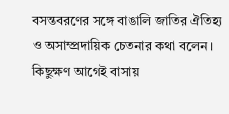বসন্তবরণের সঙ্গে বাঙালি জাতির ঐতিহ্য ও অসাম্প্রদায়িক চেতনার কথা বলেন। কিছুক্ষণ আগেই বাসায়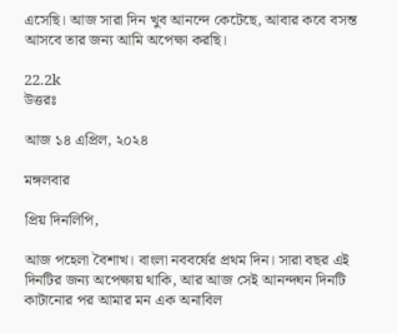এসেছি। আজ সারা দিন খুব আনন্দে কেটেছে, আবার কবে বসন্ত আসবে তার জন্য আমি অপেক্ষা করছি।

22.2k
উত্তরঃ

আজ ১৪ এপ্রিল, ২০২৪

মঙ্গলবার

প্রিয় দিনলিপি,

আজ পহেলা বৈশাখ। বাংলা নববর্ষের প্রথম দিন। সারা বছর এই দিনটির জন্য অপেক্ষায় থাকি, আর আজ সেই আনন্দঘন দিনটি কাটানোর পর আমার মন এক অনাবিল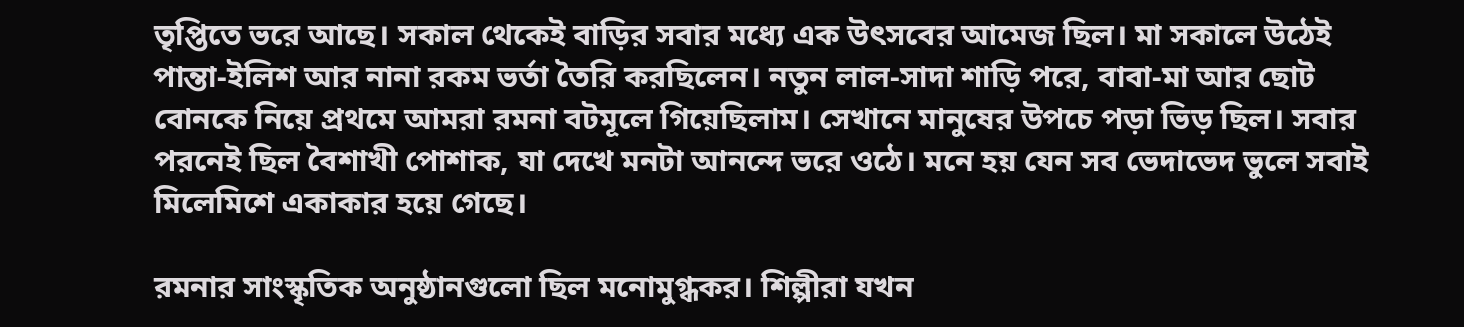তৃপ্তিতে ভরে আছে। সকাল থেকেই বাড়ির সবার মধ্যে এক উৎসবের আমেজ ছিল। মা সকালে উঠেই পান্তা-ইলিশ আর নানা রকম ভর্তা তৈরি করছিলেন। নতুন লাল-সাদা শাড়ি পরে, বাবা-মা আর ছোট বোনকে নিয়ে প্রথমে আমরা রমনা বটমূলে গিয়েছিলাম। সেখানে মানুষের উপচে পড়া ভিড় ছিল। সবার পরনেই ছিল বৈশাখী পোশাক, যা দেখে মনটা আনন্দে ভরে ওঠে। মনে হয় যেন সব ভেদাভেদ ভুলে সবাই মিলেমিশে একাকার হয়ে গেছে।

রমনার সাংস্কৃতিক অনুষ্ঠানগুলো ছিল মনোমুগ্ধকর। শিল্পীরা যখন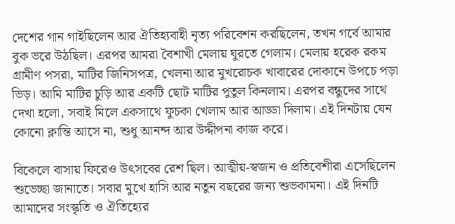দেশের গান গাইছিলেন আর ঐতিহ্যবাহী নৃত্য পরিবেশন করছিলেন, তখন গর্বে আমার বুক ভরে উঠছিল। এরপর আমরা বৈশাখী মেলায় ঘুরতে গেলাম। মেলায় হরেক রকম গ্রামীণ পসরা, মাটির জিনিসপত্র, খেলনা আর মুখরোচক খাবারের দোকানে উপচে পড়া ভিড়। আমি মাটির চুড়ি আর একটি ছোট মাটির পুতুল কিনলাম। এরপর বন্ধুদের সাথে দেখা হলো, সবাই মিলে একসাথে ফুচকা খেলাম আর আড্ডা দিলাম। এই দিনটায় যেন কোনো ক্লান্তি আসে না, শুধু আনন্দ আর উদ্দীপনা কাজ করে।

বিকেলে বাসায় ফিরেও উৎসবের রেশ ছিল। আত্মীয়-স্বজন ও প্রতিবেশীরা এসেছিলেন শুভেচ্ছা জানাতে। সবার মুখে হাসি আর নতুন বছরের জন্য শুভকামনা। এই দিনটি আমাদের সংস্কৃতি ও ঐতিহ্যের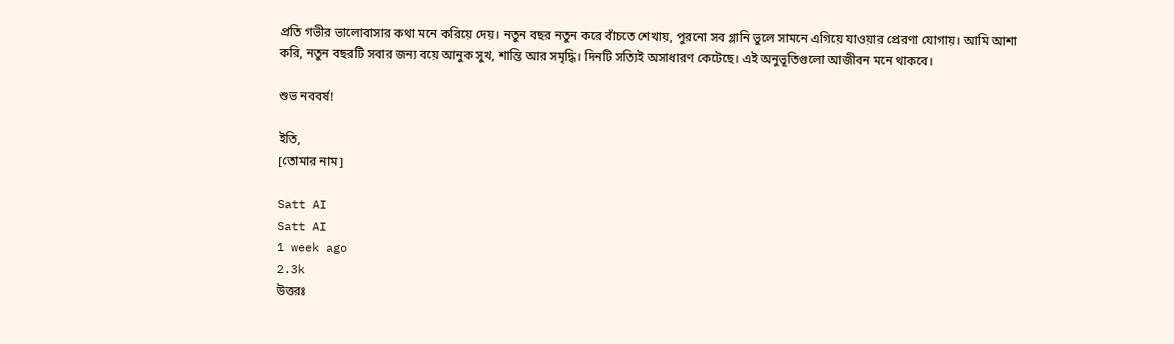প্রতি গভীর ভালোবাসার কথা মনে করিয়ে দেয়। নতুন বছর নতুন করে বাঁচতে শেখায়, পুরনো সব গ্লানি ভুলে সামনে এগিয়ে যাওয়ার প্রেরণা যোগায়। আমি আশা করি, নতুন বছরটি সবার জন্য বয়ে আনুক সুখ, শান্তি আর সমৃদ্ধি। দিনটি সত্যিই অসাধারণ কেটেছে। এই অনুভূতিগুলো আজীবন মনে থাকবে।

শুভ নববর্ষ!

ইতি,
[তোমার নাম]

Satt AI
Satt AI
1 week ago
2.3k
উত্তরঃ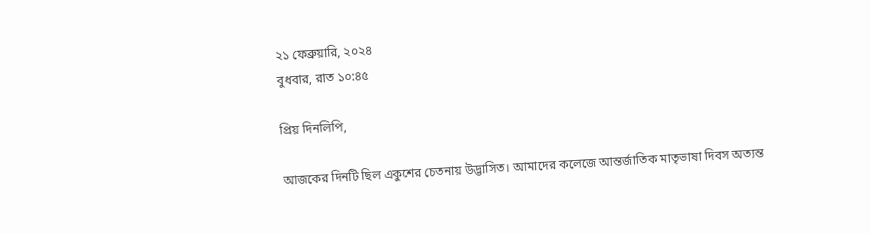২১ ফেব্রুয়ারি, ২০২৪
বুধবার, রাত ১০:৪৫

প্রিয় দিনলিপি,

আজকের দিনটি ছিল একুশের চেতনায় উদ্ভাসিত। আমাদের কলেজে আন্তর্জাতিক মাতৃভাষা দিবস অত্যন্ত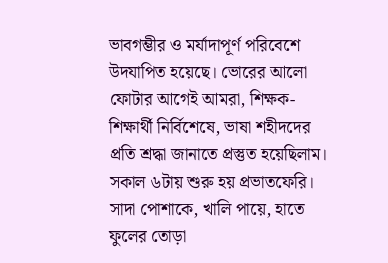ভাবগম্ভীর ও মর্যাদাপূর্ণ পরিবেশে উদযাপিত হয়েছে। ভোরের আলো ফোটার আগেই আমরা, শিক্ষক-শিক্ষার্থী নির্বিশেষে, ভাষা শহীদদের প্রতি শ্রদ্ধা জানাতে প্রস্তুত হয়েছিলাম। সকাল ৬টায় শুরু হয় প্রভাতফেরি। সাদা পোশাকে, খালি পায়ে, হাতে ফুলের তোড়া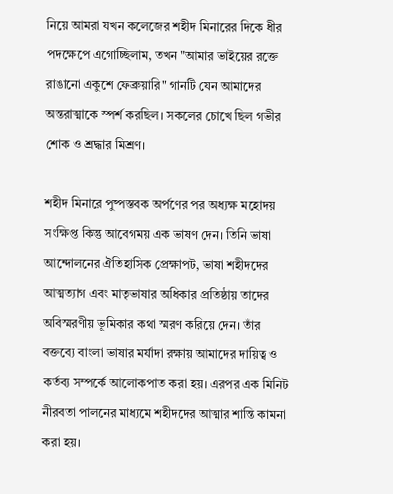নিয়ে আমরা যখন কলেজের শহীদ মিনারের দিকে ধীর পদক্ষেপে এগোচ্ছিলাম, তখন "আমার ভাইয়ের রক্তে রাঙানো একুশে ফেব্রুয়ারি" গানটি যেন আমাদের অন্তরাত্মাকে স্পর্শ করছিল। সকলের চোখে ছিল গভীর শোক ও শ্রদ্ধার মিশ্রণ।

শহীদ মিনারে পুষ্পস্তবক অর্পণের পর অধ্যক্ষ মহোদয় সংক্ষিপ্ত কিন্তু আবেগময় এক ভাষণ দেন। তিনি ভাষা আন্দোলনের ঐতিহাসিক প্রেক্ষাপট, ভাষা শহীদদের আত্মত্যাগ এবং মাতৃভাষার অধিকার প্রতিষ্ঠায় তাদের অবিস্মরণীয় ভূমিকার কথা স্মরণ করিয়ে দেন। তাঁর বক্তব্যে বাংলা ভাষার মর্যাদা রক্ষায় আমাদের দায়িত্ব ও কর্তব্য সম্পর্কে আলোকপাত করা হয়। এরপর এক মিনিট নীরবতা পালনের মাধ্যমে শহীদদের আত্মার শান্তি কামনা করা হয়।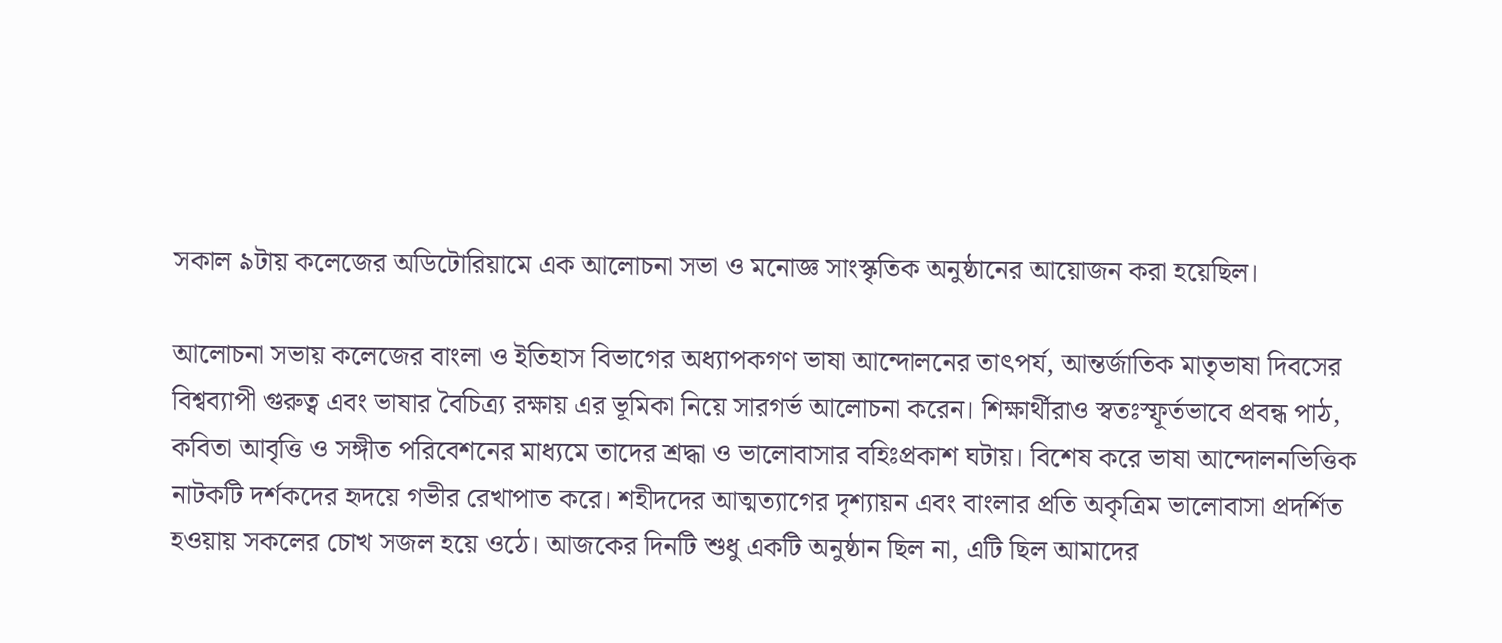সকাল ৯টায় কলেজের অডিটোরিয়ামে এক আলোচনা সভা ও মনোজ্ঞ সাংস্কৃতিক অনুষ্ঠানের আয়োজন করা হয়েছিল।

আলোচনা সভায় কলেজের বাংলা ও ইতিহাস বিভাগের অধ্যাপকগণ ভাষা আন্দোলনের তাৎপর্য, আন্তর্জাতিক মাতৃভাষা দিবসের বিশ্বব্যাপী গুরুত্ব এবং ভাষার বৈচিত্র্য রক্ষায় এর ভূমিকা নিয়ে সারগর্ভ আলোচনা করেন। শিক্ষার্থীরাও স্বতঃস্ফূর্তভাবে প্রবন্ধ পাঠ, কবিতা আবৃত্তি ও সঙ্গীত পরিবেশনের মাধ্যমে তাদের শ্রদ্ধা ও ভালোবাসার বহিঃপ্রকাশ ঘটায়। বিশেষ করে ভাষা আন্দোলনভিত্তিক নাটকটি দর্শকদের হৃদয়ে গভীর রেখাপাত করে। শহীদদের আত্মত্যাগের দৃশ্যায়ন এবং বাংলার প্রতি অকৃত্রিম ভালোবাসা প্রদর্শিত হওয়ায় সকলের চোখ সজল হয়ে ওঠে। আজকের দিনটি শুধু একটি অনুষ্ঠান ছিল না, এটি ছিল আমাদের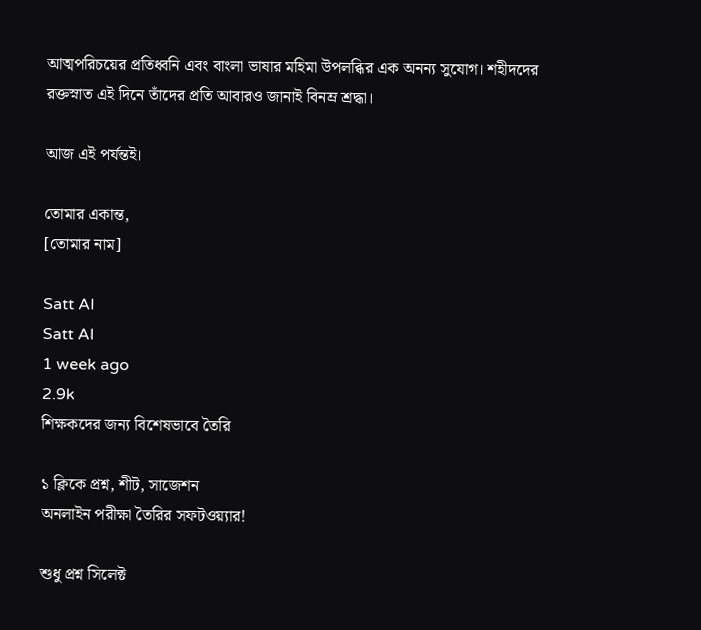আত্মপরিচয়ের প্রতিধ্বনি এবং বাংলা ভাষার মহিমা উপলব্ধির এক অনন্য সুযোগ। শহীদদের রক্তস্নাত এই দিনে তাঁদের প্রতি আবারও জানাই বিনম্র শ্রদ্ধা।

আজ এই পর্যন্তই।

তোমার একান্ত,
[তোমার নাম]

Satt AI
Satt AI
1 week ago
2.9k
শিক্ষকদের জন্য বিশেষভাবে তৈরি

১ ক্লিকে প্রশ্ন, শীট, সাজেশন
অনলাইন পরীক্ষা তৈরির সফটওয়্যার!

শুধু প্রশ্ন সিলেক্ট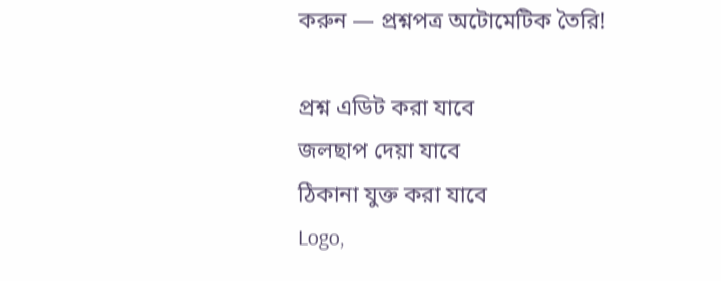করুন — প্রশ্নপত্র অটোমেটিক তৈরি!

প্রশ্ন এডিট করা যাবে
জলছাপ দেয়া যাবে
ঠিকানা যুক্ত করা যাবে
Logo,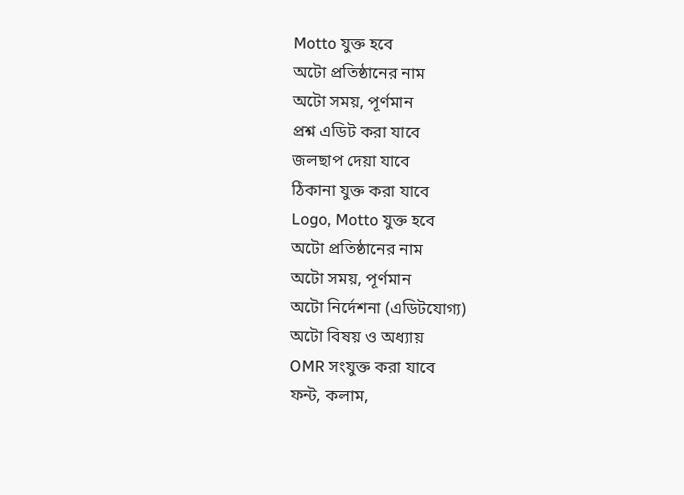Motto যুক্ত হবে
অটো প্রতিষ্ঠানের নাম
অটো সময়, পূর্ণমান
প্রশ্ন এডিট করা যাবে
জলছাপ দেয়া যাবে
ঠিকানা যুক্ত করা যাবে
Logo, Motto যুক্ত হবে
অটো প্রতিষ্ঠানের নাম
অটো সময়, পূর্ণমান
অটো নির্দেশনা (এডিটযোগ্য)
অটো বিষয় ও অধ্যায়
OMR সংযুক্ত করা যাবে
ফন্ট, কলাম,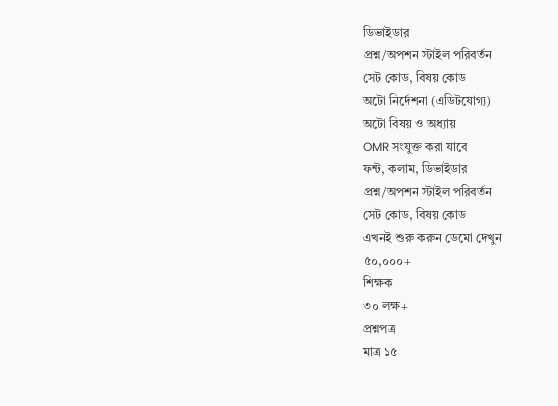ডিভাইডার
প্রশ্ন/অপশন স্টাইল পরিবর্তন
সেট কোড, বিষয় কোড
অটো নির্দেশনা (এডিটযোগ্য)
অটো বিষয় ও অধ্যায়
OMR সংযুক্ত করা যাবে
ফন্ট, কলাম, ডিভাইডার
প্রশ্ন/অপশন স্টাইল পরিবর্তন
সেট কোড, বিষয় কোড
এখনই শুরু করুন ডেমো দেখুন
৫০,০০০+
শিক্ষক
৩০ লক্ষ+
প্রশ্নপত্র
মাত্র ১৫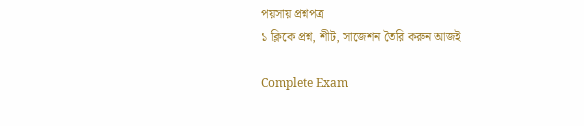পয়সায় প্রশ্নপত্র
১ ক্লিকে প্রশ্ন, শীট, সাজেশন তৈরি করুন আজই

Complete Exam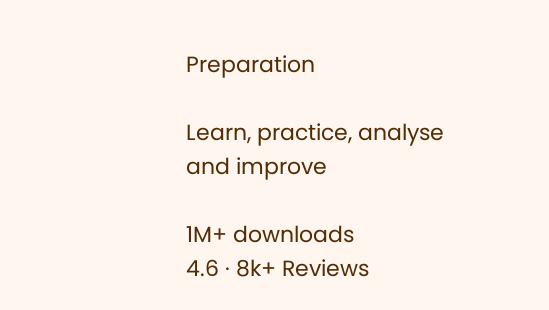Preparation

Learn, practice, analyse and improve

1M+ downloads
4.6 · 8k+ Reviews